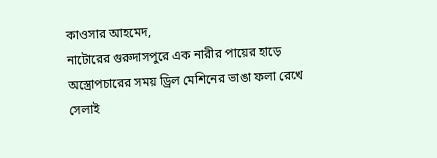কাওসার আহমেদ,
নাটোরের গুরুদাসপুরে এক নারীর পায়ের হাড়ে অস্ত্রোপচারের সময় ড্রিল মেশিনের ভাঙা ফলা রেখে সেলাই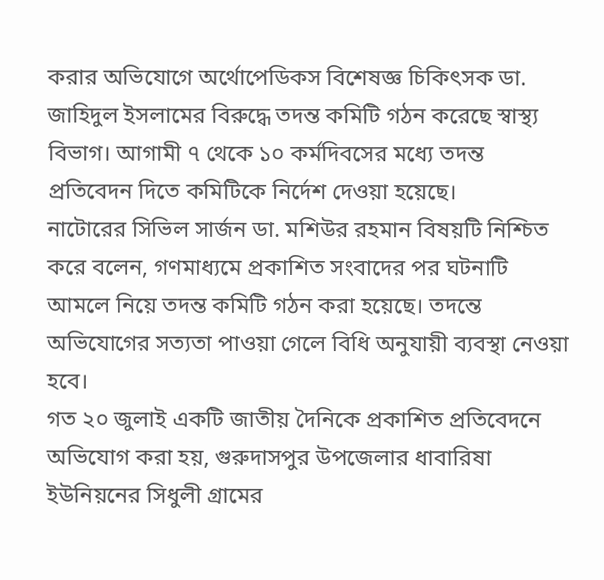করার অভিযোগে অর্থোপেডিকস বিশেষজ্ঞ চিকিৎসক ডা. জাহিদুল ইসলামের বিরুদ্ধে তদন্ত কমিটি গঠন করেছে স্বাস্থ্য বিভাগ। আগামী ৭ থেকে ১০ কর্মদিবসের মধ্যে তদন্ত প্রতিবেদন দিতে কমিটিকে নির্দেশ দেওয়া হয়েছে।
নাটোরের সিভিল সার্জন ডা. মশিউর রহমান বিষয়টি নিশ্চিত করে বলেন, গণমাধ্যমে প্রকাশিত সংবাদের পর ঘটনাটি আমলে নিয়ে তদন্ত কমিটি গঠন করা হয়েছে। তদন্তে অভিযোগের সত্যতা পাওয়া গেলে বিধি অনুযায়ী ব্যবস্থা নেওয়া হবে।
গত ২০ জুলাই একটি জাতীয় দৈনিকে প্রকাশিত প্রতিবেদনে অভিযোগ করা হয়, গুরুদাসপুর উপজেলার ধাবারিষা ইউনিয়নের সিধুলী গ্রামের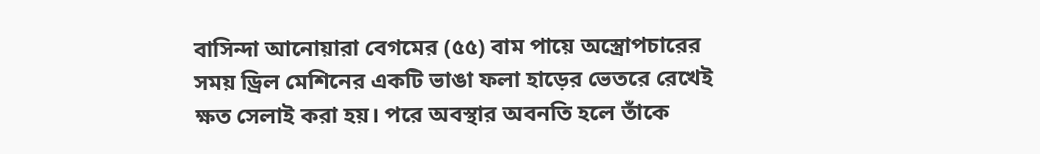বাসিন্দা আনোয়ারা বেগমের (৫৫) বাম পায়ে অস্ত্রোপচারের সময় ড্রিল মেশিনের একটি ভাঙা ফলা হাড়ের ভেতরে রেখেই ক্ষত সেলাই করা হয়। পরে অবস্থার অবনতি হলে তাঁকে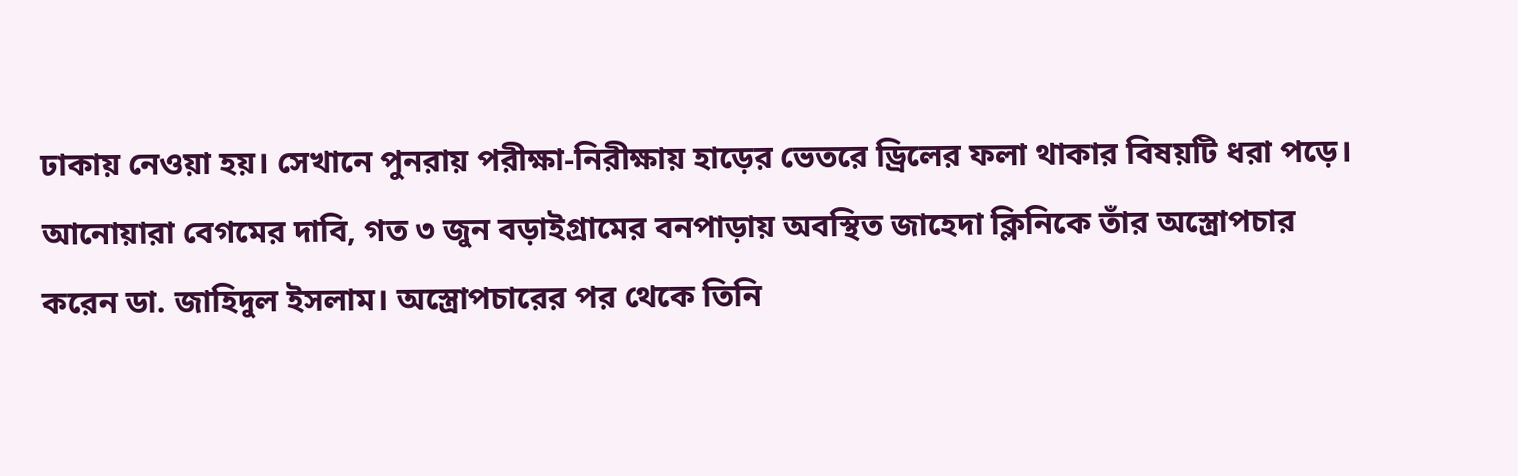ঢাকায় নেওয়া হয়। সেখানে পুনরায় পরীক্ষা-নিরীক্ষায় হাড়ের ভেতরে ড্রিলের ফলা থাকার বিষয়টি ধরা পড়ে।
আনোয়ারা বেগমের দাবি, গত ৩ জুন বড়াইগ্রামের বনপাড়ায় অবস্থিত জাহেদা ক্লিনিকে তাঁর অস্ত্রোপচার করেন ডা. জাহিদুল ইসলাম। অস্ত্রোপচারের পর থেকে তিনি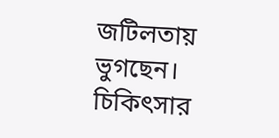জটিলতায় ভুগছেন। চিকিৎসার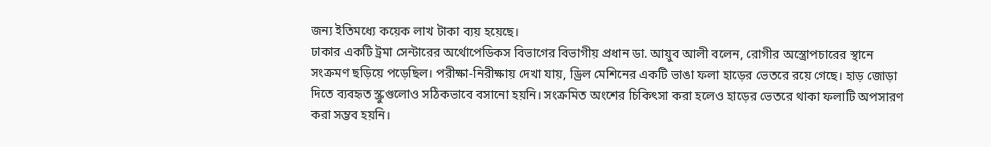জন্য ইতিমধ্যে কয়েক লাখ টাকা ব্যয় হয়েছে।
ঢাকার একটি ট্রমা সেন্টারের অর্থোপেডিকস বিভাগের বিভাগীয় প্রধান ডা. আয়ুব আলী বলেন, রোগীর অস্ত্রোপচারের স্থানে সংক্রমণ ছড়িয়ে পড়েছিল। পরীক্ষা-নিরীক্ষায় দেখা যায়, ড্রিল মেশিনের একটি ভাঙা ফলা হাড়ের ভেতরে রয়ে গেছে। হাড় জোড়া দিতে ব্যবহৃত স্ক্রুগুলোও সঠিকভাবে বসানো হয়নি। সংক্রমিত অংশের চিকিৎসা করা হলেও হাড়ের ভেতরে থাকা ফলাটি অপসারণ করা সম্ভব হয়নি।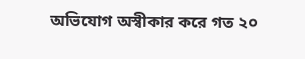অভিযোগ অস্বীকার করে গত ২০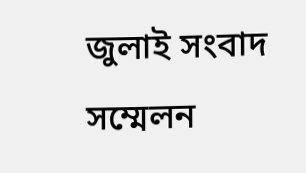জুলাই সংবাদ সম্মেলন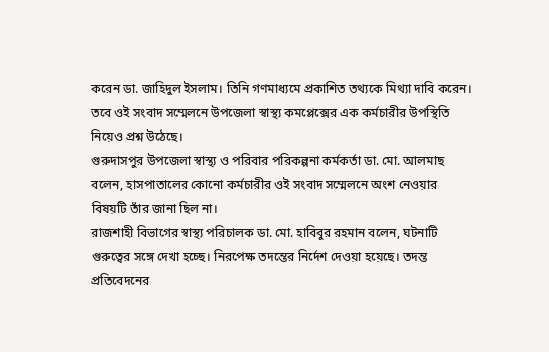করেন ডা. জাহিদুল ইসলাম। তিনি গণমাধ্যমে প্রকাশিত তথ্যকে মিথ্যা দাবি করেন। তবে ওই সংবাদ সম্মেলনে উপজেলা স্বাস্থ্য কমপ্লেক্সের এক কর্মচারীর উপস্থিতি নিয়েও প্রশ্ন উঠেছে।
গুরুদাসপুর উপজেলা স্বাস্থ্য ও পরিবার পরিকল্পনা কর্মকর্তা ডা. মো. আলমাছ বলেন, হাসপাতালের কোনো কর্মচারীর ওই সংবাদ সম্মেলনে অংশ নেওয়ার বিষয়টি তাঁর জানা ছিল না।
রাজশাহী বিভাগের স্বাস্থ্য পরিচালক ডা. মো. হাবিবুর রহমান বলেন, ঘটনাটি গুরুত্বের সঙ্গে দেখা হচ্ছে। নিরপেক্ষ তদন্তের নির্দেশ দেওয়া হয়েছে। তদন্ত প্রতিবেদনের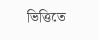ভিত্তিতে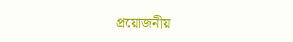প্রয়োজনীয়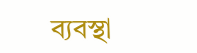ব্যবস্থা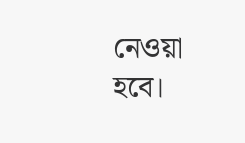নেওয়া হবে।